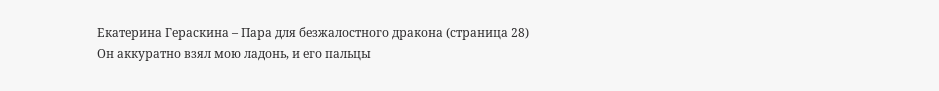Екатерина Гераскина – Пара для безжалостного дракона (страница 28)
Он аккуратно взял мою ладонь, и его пальцы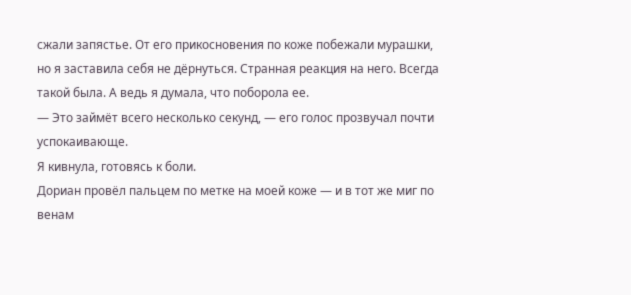сжали запястье. От его прикосновения по коже побежали мурашки, но я заставила себя не дёрнуться. Странная реакция на него. Всегда такой была. А ведь я думала, что поборола ее.
— Это займёт всего несколько секунд, — его голос прозвучал почти успокаивающе.
Я кивнула, готовясь к боли.
Дориан провёл пальцем по метке на моей коже — и в тот же миг по венам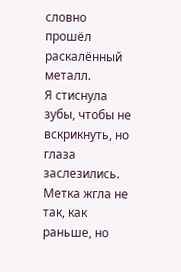словно прошёл раскалённый металл.
Я стиснула зубы, чтобы не вскрикнуть, но глаза заслезились. Метка жгла не так, как раньше, но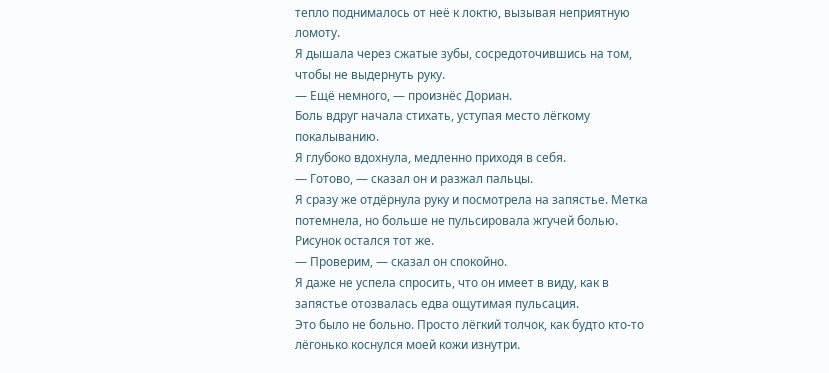тепло поднималось от неё к локтю, вызывая неприятную ломоту.
Я дышала через сжатые зубы, сосредоточившись на том, чтобы не выдернуть руку.
— Ещё немного, — произнёс Дориан.
Боль вдруг начала стихать, уступая место лёгкому покалыванию.
Я глубоко вдохнула, медленно приходя в себя.
— Готово, — сказал он и разжал пальцы.
Я сразу же отдёрнула руку и посмотрела на запястье. Метка потемнела, но больше не пульсировала жгучей болью. Рисунок остался тот же.
— Проверим, — сказал он спокойно.
Я даже не успела спросить, что он имеет в виду, как в запястье отозвалась едва ощутимая пульсация.
Это было не больно. Просто лёгкий толчок, как будто кто-то лёгонько коснулся моей кожи изнутри.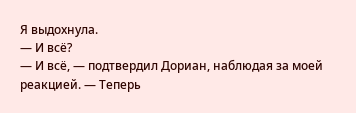Я выдохнула.
— И всё?
— И всё, — подтвердил Дориан, наблюдая за моей реакцией. — Теперь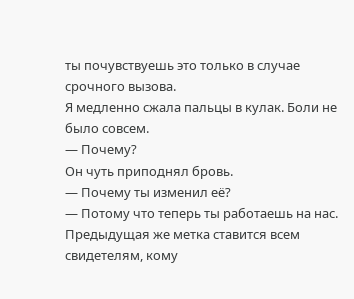ты почувствуешь это только в случае срочного вызова.
Я медленно сжала пальцы в кулак. Боли не было совсем.
— Почему?
Он чуть приподнял бровь.
— Почему ты изменил её?
— Потому что теперь ты работаешь на нас. Предыдущая же метка ставится всем свидетелям, кому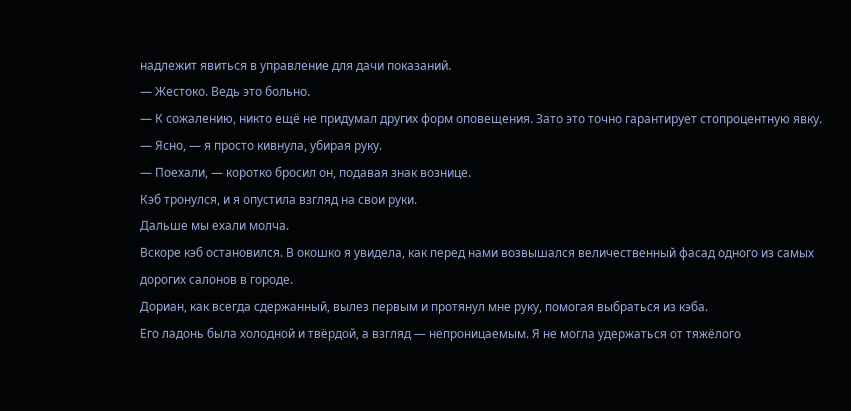надлежит явиться в управление для дачи показаний.
— Жестоко. Ведь это больно.
— К сожалению, никто ещё не придумал других форм оповещения. Зато это точно гарантирует стопроцентную явку.
— Ясно, — я просто кивнула, убирая руку.
— Поехали, — коротко бросил он, подавая знак вознице.
Кэб тронулся, и я опустила взгляд на свои руки.
Дальше мы ехали молча.
Вскоре кэб остановился. В окошко я увидела, как перед нами возвышался величественный фасад одного из самых дорогих салонов в городе.
Дориан, как всегда сдержанный, вылез первым и протянул мне руку, помогая выбраться из кэба.
Его ладонь была холодной и твёрдой, а взгляд — непроницаемым. Я не могла удержаться от тяжёлого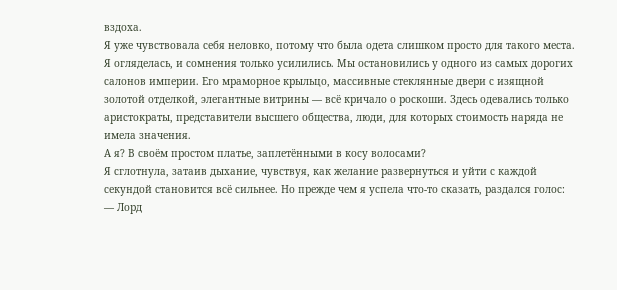вздоха.
Я уже чувствовала себя неловко, потому что была одета слишком просто для такого места.
Я огляделась, и сомнения только усилились. Мы остановились у одного из самых дорогих салонов империи. Его мраморное крыльцо, массивные стеклянные двери с изящной золотой отделкой, элегантные витрины — всё кричало о роскоши. Здесь одевались только аристократы, представители высшего общества, люди, для которых стоимость наряда не имела значения.
А я? В своём простом платье, заплетёнными в косу волосами?
Я сглотнула, затаив дыхание, чувствуя, как желание развернуться и уйти с каждой секундой становится всё сильнее. Но прежде чем я успела что-то сказать, раздался голос:
— Лорд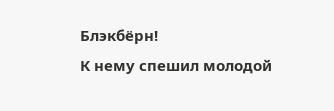Блэкбёрн!
К нему спешил молодой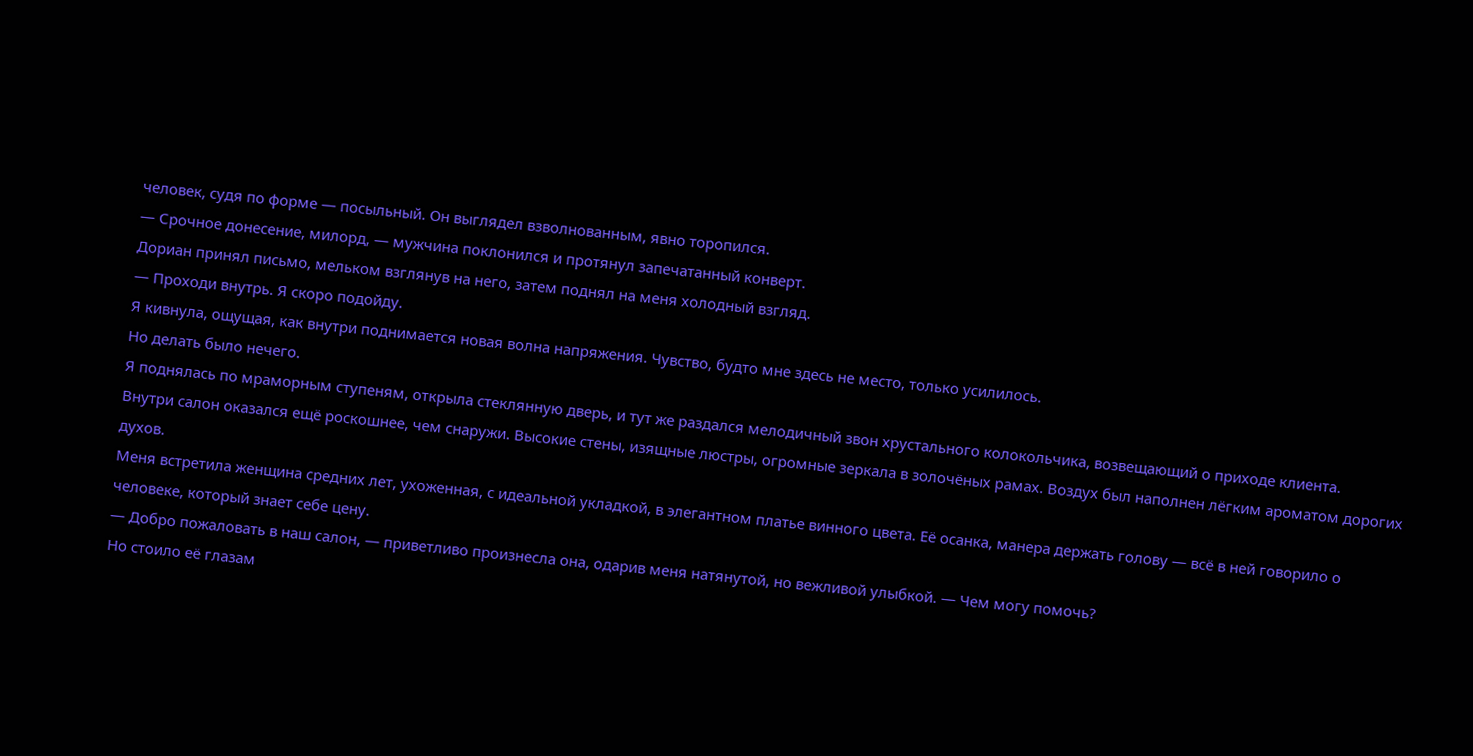человек, судя по форме — посыльный. Он выглядел взволнованным, явно торопился.
— Срочное донесение, милорд, — мужчина поклонился и протянул запечатанный конверт.
Дориан принял письмо, мельком взглянув на него, затем поднял на меня холодный взгляд.
— Проходи внутрь. Я скоро подойду.
Я кивнула, ощущая, как внутри поднимается новая волна напряжения. Чувство, будто мне здесь не место, только усилилось.
Но делать было нечего.
Я поднялась по мраморным ступеням, открыла стеклянную дверь, и тут же раздался мелодичный звон хрустального колокольчика, возвещающий о приходе клиента.
Внутри салон оказался ещё роскошнее, чем снаружи. Высокие стены, изящные люстры, огромные зеркала в золочёных рамах. Воздух был наполнен лёгким ароматом дорогих духов.
Меня встретила женщина средних лет, ухоженная, с идеальной укладкой, в элегантном платье винного цвета. Её осанка, манера держать голову — всё в ней говорило о человеке, который знает себе цену.
— Добро пожаловать в наш салон, — приветливо произнесла она, одарив меня натянутой, но вежливой улыбкой. — Чем могу помочь?
Но стоило её глазам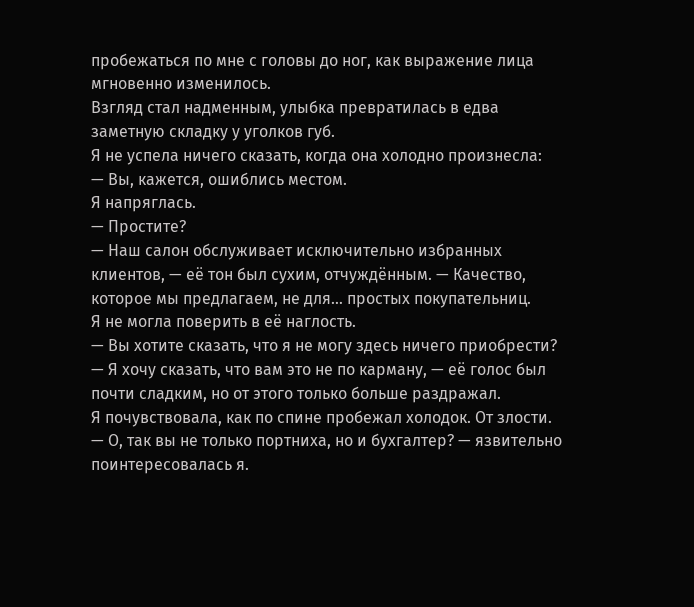пробежаться по мне с головы до ног, как выражение лица мгновенно изменилось.
Взгляд стал надменным, улыбка превратилась в едва заметную складку у уголков губ.
Я не успела ничего сказать, когда она холодно произнесла:
— Вы, кажется, ошиблись местом.
Я напряглась.
— Простите?
— Наш салон обслуживает исключительно избранных клиентов, — её тон был сухим, отчуждённым. — Качество, которое мы предлагаем, не для… простых покупательниц.
Я не могла поверить в её наглость.
— Вы хотите сказать, что я не могу здесь ничего приобрести?
— Я хочу сказать, что вам это не по карману, — её голос был почти сладким, но от этого только больше раздражал.
Я почувствовала, как по спине пробежал холодок. От злости.
— О, так вы не только портниха, но и бухгалтер? — язвительно поинтересовалась я.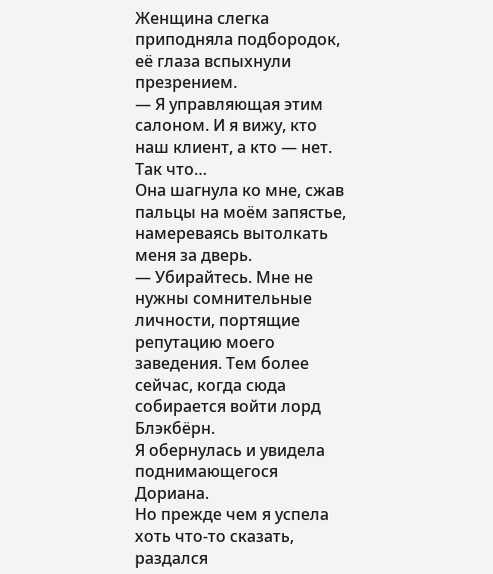Женщина слегка приподняла подбородок, её глаза вспыхнули презрением.
— Я управляющая этим салоном. И я вижу, кто наш клиент, а кто — нет. Так что…
Она шагнула ко мне, сжав пальцы на моём запястье, намереваясь вытолкать меня за дверь.
— Убирайтесь. Мне не нужны сомнительные личности, портящие репутацию моего заведения. Тем более сейчас, когда сюда собирается войти лорд Блэкбёрн.
Я обернулась и увидела поднимающегося Дориана.
Но прежде чем я успела хоть что-то сказать, раздался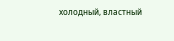холодный, властный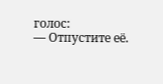голос:
— Отпустите её.